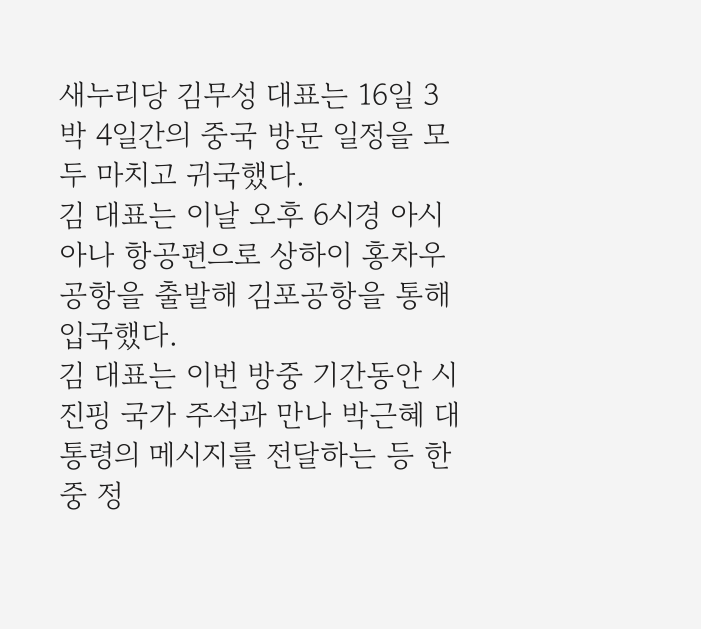새누리당 김무성 대표는 16일 3박 4일간의 중국 방문 일정을 모두 마치고 귀국했다.
김 대표는 이날 오후 6시경 아시아나 항공편으로 상하이 홍차우 공항을 출발해 김포공항을 통해 입국했다.
김 대표는 이번 방중 기간동안 시진핑 국가 주석과 만나 박근혜 대통령의 메시지를 전달하는 등 한중 정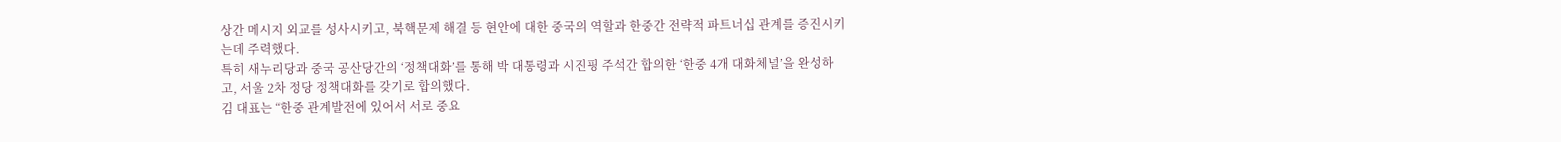상간 메시지 외교를 성사시키고, 북핵문제 해결 등 현안에 대한 중국의 역할과 한중간 전략적 파트너십 관계를 증진시키는데 주력했다.
특히 새누리당과 중국 공산당간의 ‘정책대화’를 통해 박 대통령과 시진핑 주석간 합의한 ‘한중 4개 대화체널’을 완성하고, 서울 2차 정당 정책대화를 갖기로 합의했다.
김 대표는 “한중 관계발전에 있어서 서로 중요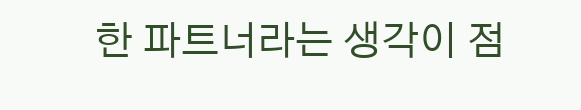한 파트너라는 생각이 점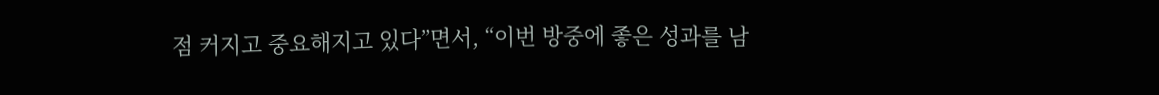점 커지고 중요해지고 있다”면서, “이번 방중에 좋은 성과를 남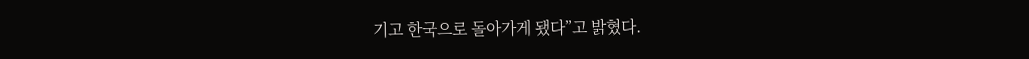기고 한국으로 돌아가게 됐다”고 밝혔다.